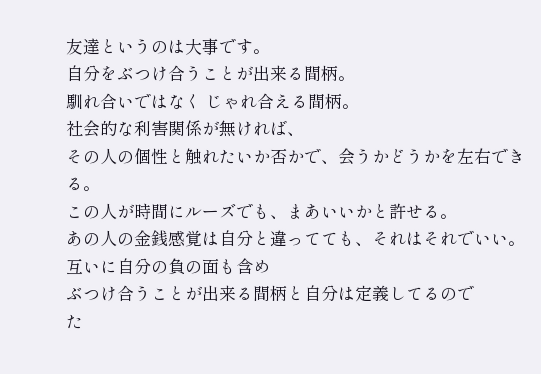友達というのは大事です。
自分をぶつけ合うことが出来る間柄。
馴れ合いではなく じゃれ合える間柄。
社会的な利害関係が無ければ、
その人の個性と触れたいか否かで、会うかどうかを左右できる。
この人が時間にルーズでも、まあいいかと許せる。
あの人の金銭感覚は自分と違ってても、それはそれでいい。
互いに自分の負の面も含め
ぶつけ合うことが出来る間柄と自分は定義してるので
た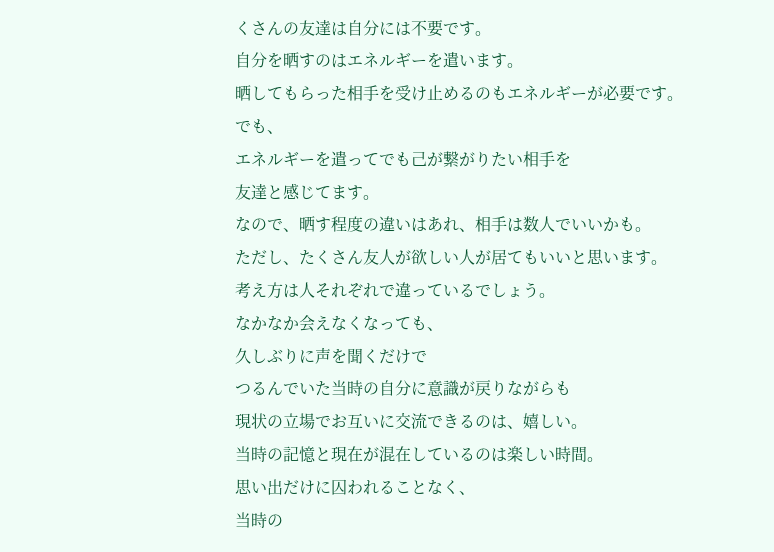くさんの友達は自分には不要です。
自分を晒すのはエネルギーを遣います。
晒してもらった相手を受け止めるのもエネルギーが必要です。
でも、
エネルギーを遣ってでも己が繋がりたい相手を
友達と感じてます。
なので、晒す程度の違いはあれ、相手は数人でいいかも。
ただし、たくさん友人が欲しい人が居てもいいと思います。
考え方は人それぞれで違っているでしょう。
なかなか会えなくなっても、
久しぶりに声を聞くだけで
つるんでいた当時の自分に意識が戻りながらも
現状の立場でお互いに交流できるのは、嬉しい。
当時の記憶と現在が混在しているのは楽しい時間。
思い出だけに囚われることなく、
当時の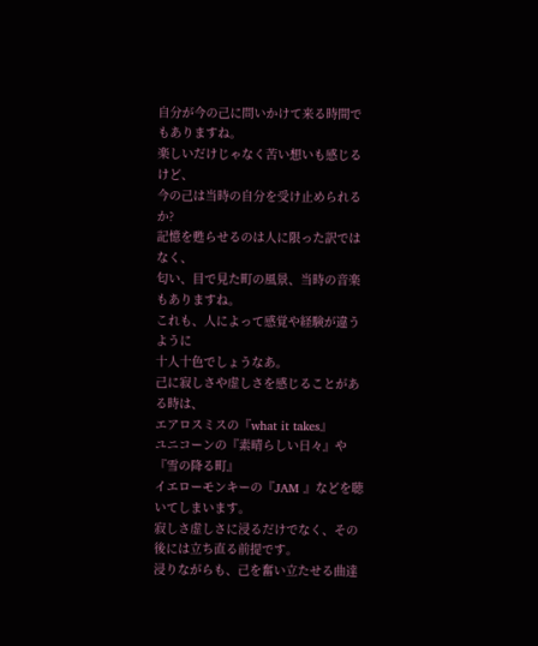自分が今の己に問いかけて来る時間でもありますね。
楽しいだけじゃなく苦い想いも感じるけど、
今の己は当時の自分を受け止められるか?
記憶を甦らせるのは人に限った訳ではなく、
匂い、目で見た町の風景、当時の音楽もありますね。
これも、人によって感覚や経験が違うように
十人十色でしょうなあ。
己に寂しさや虚しさを感じることがある時は、
エアロスミスの『what it takes』
ユニコーンの『素晴らしい日々』や『雪の降る町』
イエローモンキーの『JAM 』などを聴いてしまいます。
寂しさ虚しさに浸るだけでなく、その後には立ち直る前提です。
浸りながらも、己を奮い立たせる曲達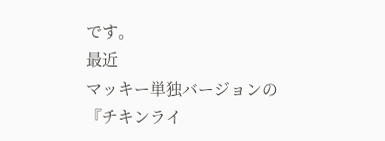です。
最近
マッキー単独バージョンの『チキンライ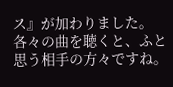ス』が加わりました。
各々の曲を聴くと、ふと思う相手の方々ですね。